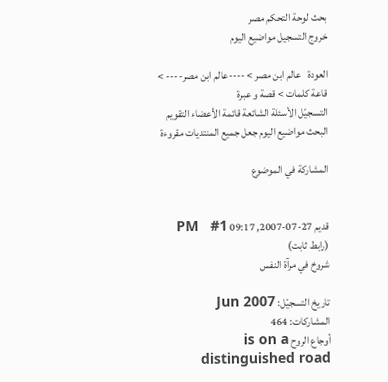بحث لوحة التحكم مصر
خروج التسجيل مواضيع اليوم

العودة   عالم ابن مصر > ----عالم ابن مصر---- > قاعة كلمات > قصة و عبرة
التسجيّل الأسئلة الشائعة قائمة الأعضاء التقويم البحث مواضيع اليوم جعل جميع المنتديات مقروءة

المشاركة في الموضوع


قديم 27-07-2007, 09:17 PM   #1 (رابط ثابت)
شروخ في مرآة النفس

تاريخ التسجيّل: Jun 2007
المشاركات: 464
أوجاع الروح is on a distinguished road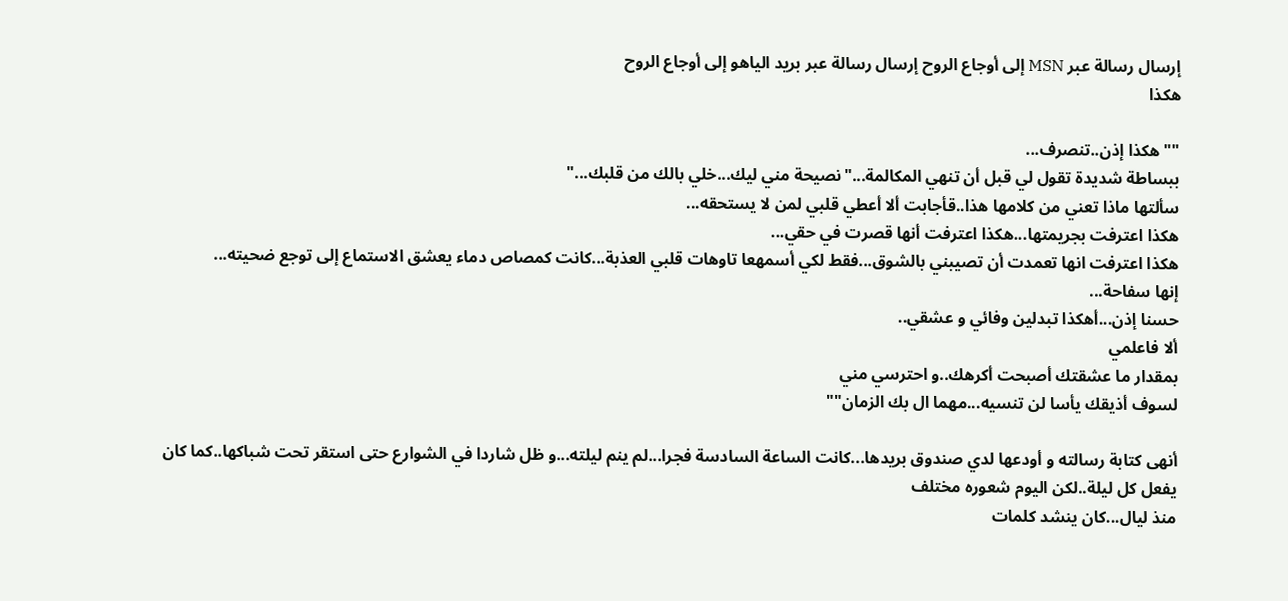إرسال رسالة عبر MSN إلى أوجاع الروح إرسال رسالة عبر بريد الياهو إلى أوجاع الروح
هكذا

""هكذا إذن..تنصرف...
ببساطة شديدة تقول لي قبل أن تنهي المكالمة..."نصيحة مني ليك...خلي بالك من قلبك..."
سألتها ماذا تعني من كلامها هذا..قأجابت ألا أعطي قلبي لمن لا يستحقه...
هكذا اعترفت بجريمتها...هكذا اعترفت أنها قصرت في حقي...
هكذا اعترفت انها تعمدت أن تصيبني بالشوق...فقط لكي أسمهعا تاوهات قلبي العذبة...كانت كمصاص دماء يعشق الاستماع إلى توجع ضحيته...
إنها سفاحة...
حسنا إذن...أهكذا تبدلين وفائي و عشقي..
ألا فاعلمي
بمقدار ما عشقتك أصبحت أكرهك..و احترسي مني
لسوف أذيقك يأسا لن تنسيه...مهما ال بك الزمان""

أنهى كتابة رسالته و أودعها لدي صندوق بريدها...كانت الساعة السادسة فجرا...لم ينم ليلته...و ظل شاردا في الشوارع حتى استقر تحت شباكها..كما كان يفعل كل ليلة..لكن اليوم شعوره مختلف
منذ ليال...كان ينشد كلمات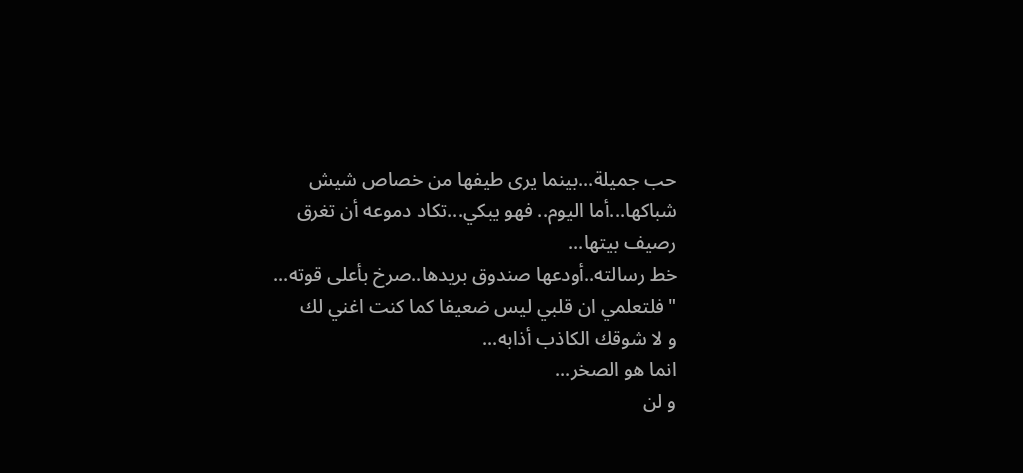حب جميلة...بينما يرى طيفها من خصاص شيش شباكها...أما اليوم.. فهو يبكي...تكاد دموعه أن تغرق رصيف بيتها...
خط رسالته..أودعها صندوق بريدها..صرخ بأعلى قوته...
"فلتعلمي ان قلبي ليس ضعيفا كما كنت اغني لك
و لا شوقك الكاذب أذابه...
انما هو الصخر...
و لن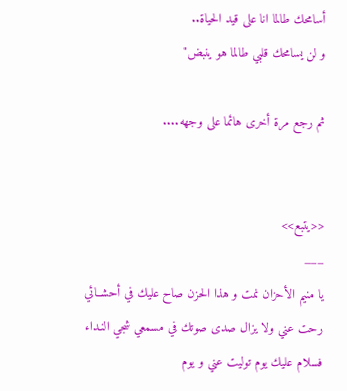أسامحك طالما انا على قيد الحياة..
و لن يسامحك قلبي طالما هو ينبض"

ثم رجع مرة أخرى هائما على وجهه....


<<يتبع>>
___
يا منيم الأحزان نمت و هذا الحزن صاح عليك في أحشــائي
رحت عني ولا يزال صدى صوتك في مسمعي شجي النـداء
فسلام عليك يوم توليت عني و يوم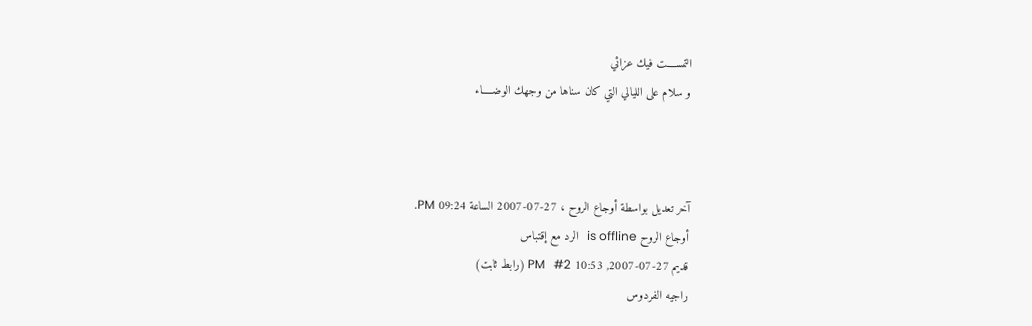التمســــت فيك عزائي
و سلام على الليالي التي كان سناها من وجهك الوضـــــاء



آخر تعديل بواسطة أوجاع الروح ، 27-07-2007 الساعة 09:24 PM.
أوجاع الروح is offline   الرد مع إقتباس
قديم 27-07-2007, 10:53 PM   #2 (رابط ثابت)
راجيه الفردوس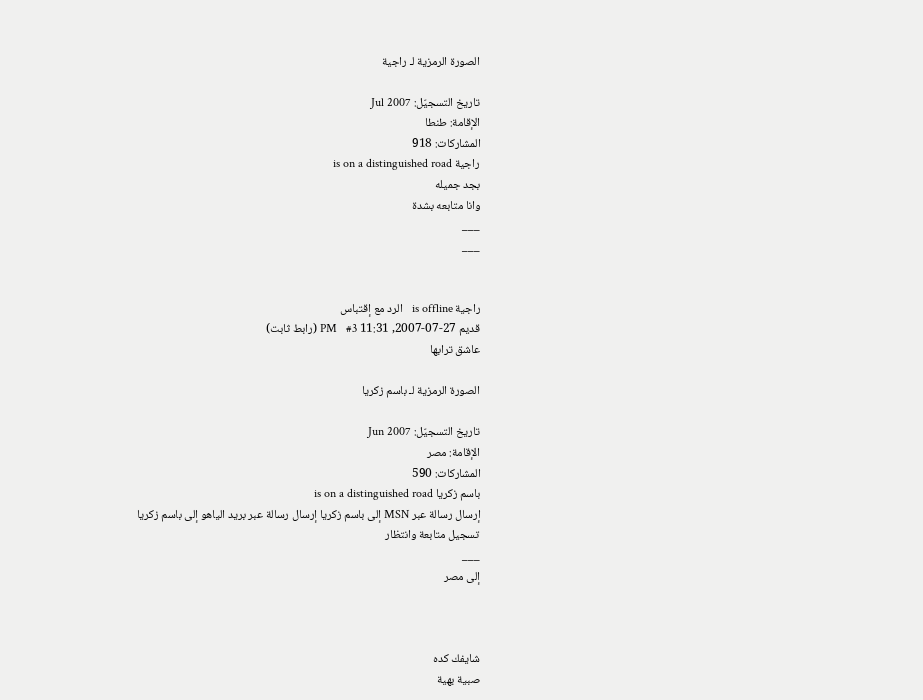الصورة الرمزية لـ راجية

تاريخ التسجيّل: Jul 2007
الإقامة: طنطا
المشاركات: 918
راجية is on a distinguished road
بجد جميله
وانا متابعه بشدة
___
___


راجية is offline   الرد مع إقتباس
قديم 27-07-2007, 11:31 PM   #3 (رابط ثابت)
عاشق ترابها

الصورة الرمزية لـ باسم زكريا

تاريخ التسجيّل: Jun 2007
الإقامة: مصر
المشاركات: 590
باسم زكريا is on a distinguished road
إرسال رسالة عبر MSN إلى باسم زكريا إرسال رسالة عبر بريد الياهو إلى باسم زكريا
تسجيل متابعة وانتظار
___
إلى مصر



شايفك كده
صبية بهية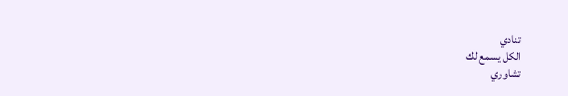تنادي
الكل يسمع لك
تشاوري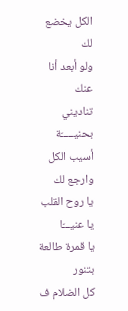الكل يخضع لك
ولو أبعد أنا عنك
تناديني بحنيـــــّة
أسيب الكل
وارجع لك
يا روح القلب
يا عنيـــّا
يا قمرة طالعة بتنور
كل الضلام ف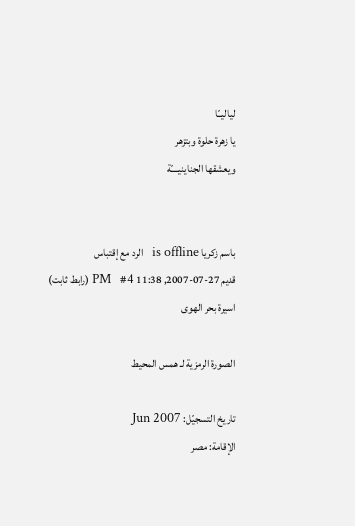لياليــّا
يا زهرة حلوة وبتزهر
ويعشقها الجناينيــــّة


باسم زكريا is offline   الرد مع إقتباس
قديم 27-07-2007, 11:38 PM   #4 (رابط ثابت)
اسيرة بحر الهوى

الصورة الرمزية لـ همس المحيط

تاريخ التسجيّل: Jun 2007
الإقامة: مصر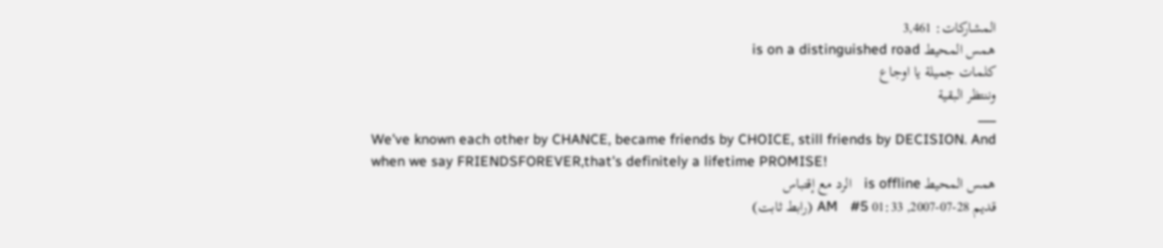المشاركات: 3,461
همس المحيط is on a distinguished road
كلمات جميلة يا اوجاع
وننتظر البقية
___
We've known each other by CHANCE, became friends by CHOICE, still friends by DECISION. And when we say FRIENDSFOREVER,that's definitely a lifetime PROMISE!
همس المحيط is offline   الرد مع إقتباس
قديم 28-07-2007, 01:33 AM   #5 (رابط ثابت)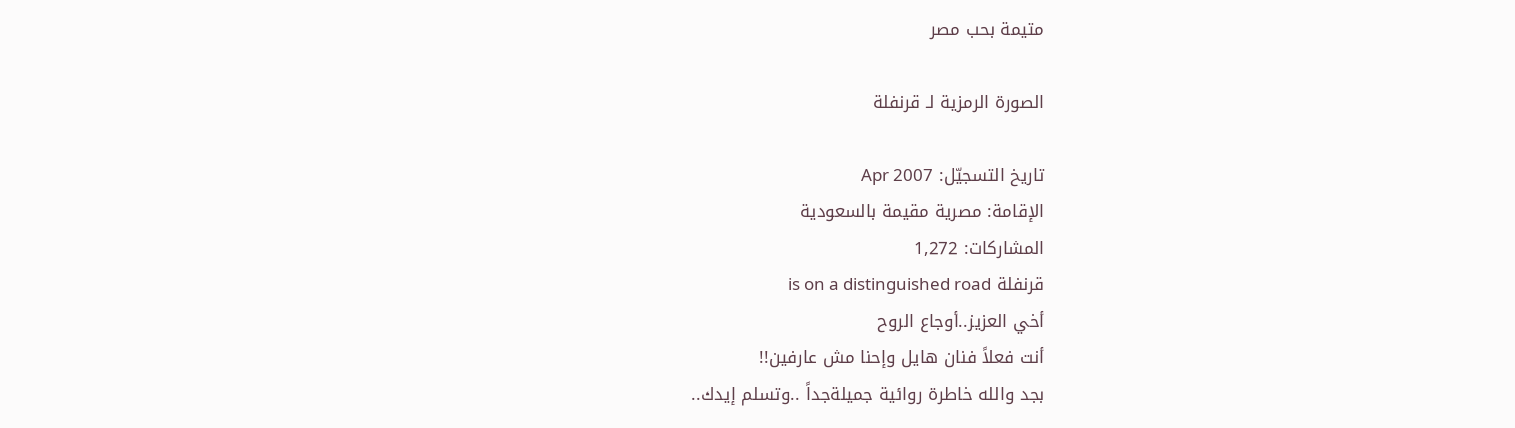متيمة بحب مصر

الصورة الرمزية لـ قرنفلة

تاريخ التسجيّل: Apr 2007
الإقامة: مصرية مقيمة بالسعودية
المشاركات: 1,272
قرنفلة is on a distinguished road
أخي العزيز..أوجاع الروح
أنت فعلاً فنان هايل وإحنا مش عارفين!!
بجد والله خاطرة روائية جميلةجداً ..وتسلم إيدك..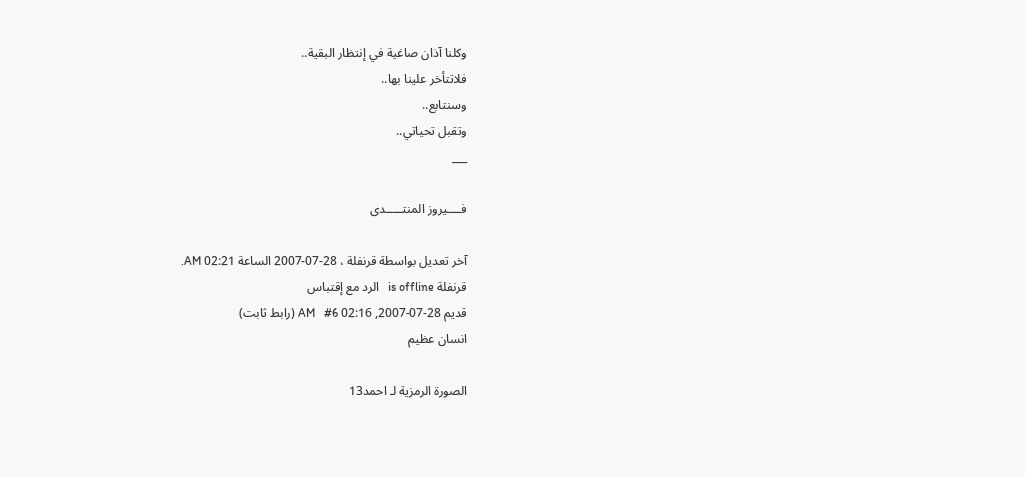وكلنا آذان صاغية في إنتظار البقية..
فلاتتأخر علينا بها..
وسنتابع..
وتقبل تحياتي..
___

فــــيروز المنتـــــدى

آخر تعديل بواسطة قرنفلة ، 28-07-2007 الساعة 02:21 AM.
قرنفلة is offline   الرد مع إقتباس
قديم 28-07-2007, 02:16 AM   #6 (رابط ثابت)
انسان عظيم

الصورة الرمزية لـ احمد13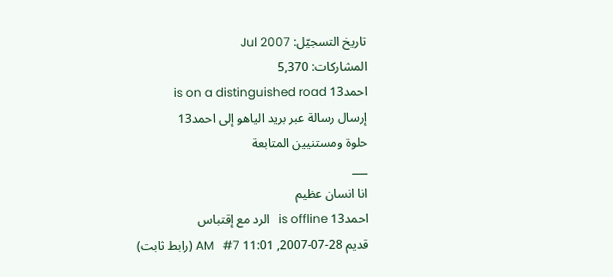تاريخ التسجيّل: Jul 2007
المشاركات: 5,370
احمد13 is on a distinguished road
إرسال رسالة عبر بريد الياهو إلى احمد13
حلوة ومستنيين المتابعة
___
انا انسان عظيم
احمد13 is offline   الرد مع إقتباس
قديم 28-07-2007, 11:01 AM   #7 (رابط ثابت)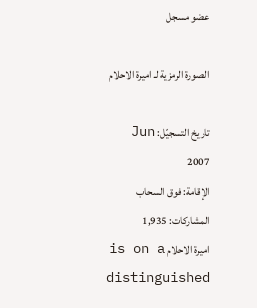عضو مسجل

الصورة الرمزية لـ اميرة الاحلام

تاريخ التسجيّل: Jun 2007
الإقامة: فوق السحاب
المشاركات: 1,935
اميرة الاحلام is on a distinguished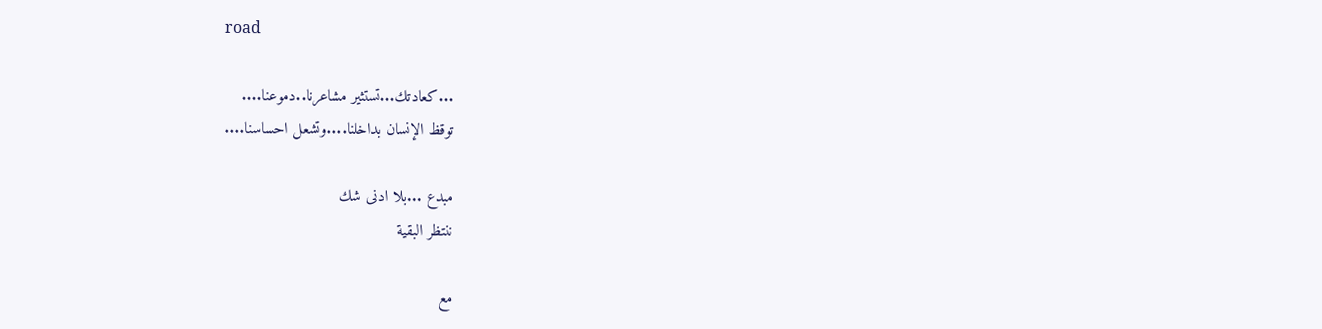road

...كعادتك...تستثير مشاعرنا..دموعنا....
توقظ الإنسان بداخلنا....وتشعل احساسنا....

مبدع ...بلا ادنى شك
ننتظر البقية

مع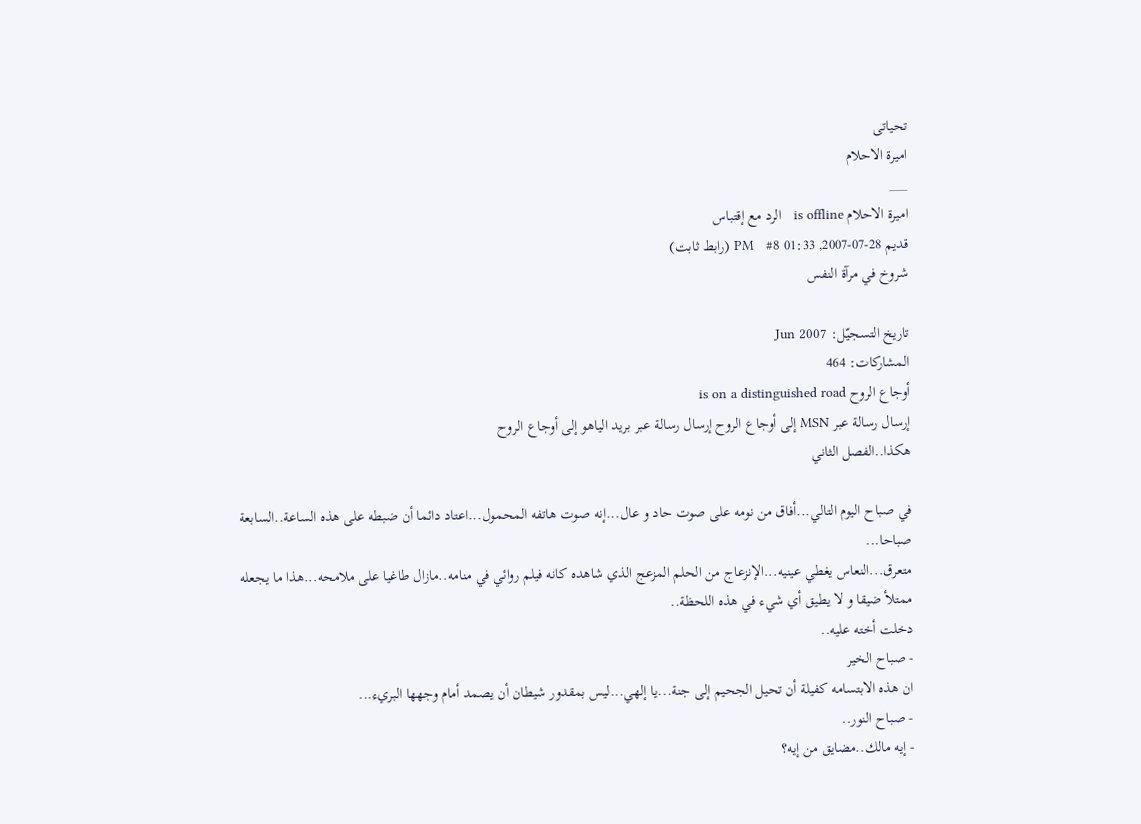تحياتى
اميرة الاحلام
___
اميرة الاحلام is offline   الرد مع إقتباس
قديم 28-07-2007, 01:33 PM   #8 (رابط ثابت)
شروخ في مرآة النفس

تاريخ التسجيّل: Jun 2007
المشاركات: 464
أوجاع الروح is on a distinguished road
إرسال رسالة عبر MSN إلى أوجاع الروح إرسال رسالة عبر بريد الياهو إلى أوجاع الروح
هكذا..الفصل الثاني

في صباح اليوم التالي...أفاق من نومه على صوت حاد و عال...إنه صوت هاتفه المحمول...اعتاد دائما أن ضبطه على هذه الساعة..السابعة صباحا...
متعرق...النعاس يغطي عينيه...الإنزعاج من الحلم المزعج الذي شاهده كانه فيلم روائي في منامه..مازال طاغيا على ملامحه...هذا ما يجعله ممتلأ ضيقا و لا يطيق أي شيء في هذه اللحظة..
دخلت أخته عليه..
- صباح الخير
ان هذه الابتسامه كفيلة أن تحيل الجحيم إلى جنة...يا إلهي...ليس بمقدور شيطان أن يصمد أمام وجهها البريء...
- صباح النور..
- إيه مالك..مضايق من إيه؟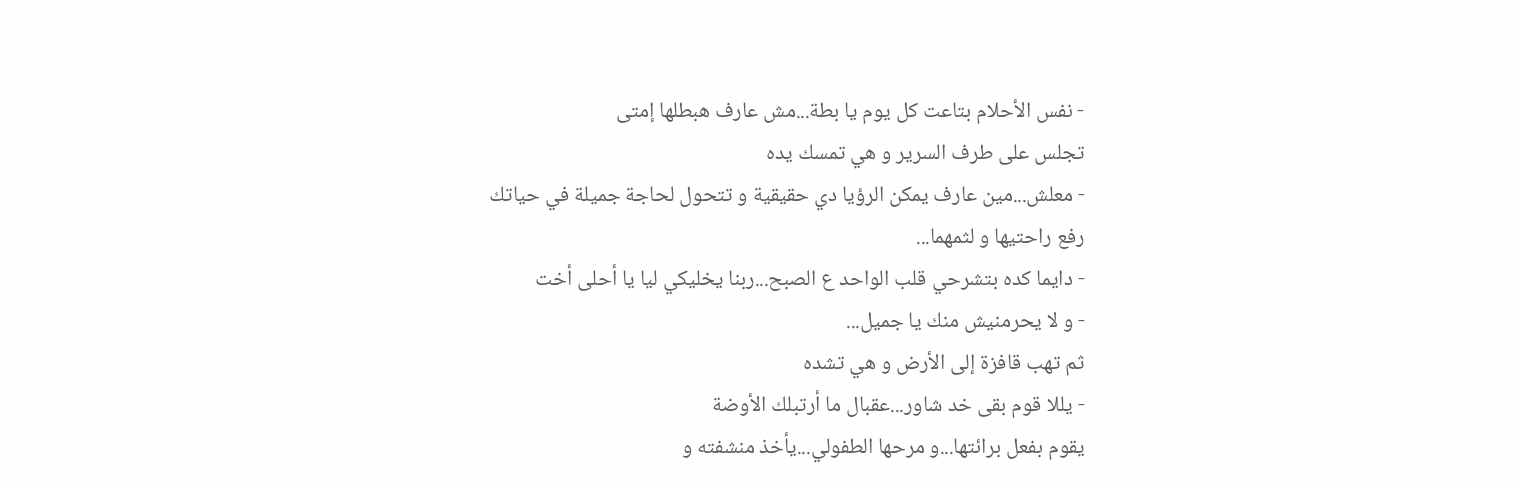- نفس الأحلام بتاعت كل يوم يا بطة...مش عارف هبطلها إمتى
تجلس على طرف السرير و هي تمسك يده
- معلش...مين عارف يمكن الرؤيا دي حقيقية و تتحول لحاجة جميلة في حياتك
رفع راحتيها و لثمهما...
- دايما كده بتشرحي قلب الواحد ع الصبح...ربنا يخليكي ليا يا أحلى أخت
- و لا يحرمنيش منك يا جميل...
ثم تهب قافزة إلى الأرض و هي تشده
- يللا قوم بقى خد شاور...عقبال ما أرتبلك الأوضة
يقوم بفعل برائتها...و مرحها الطفولي...يأخذ منشفته و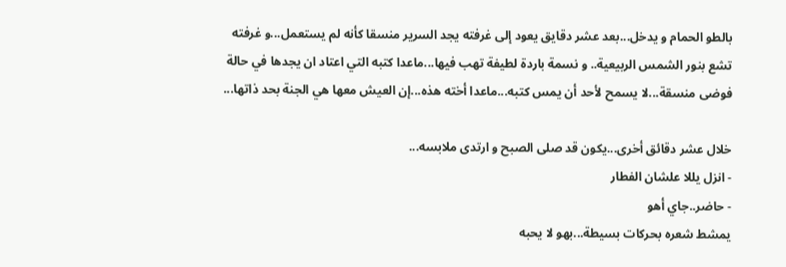بالطو الحمام و يدخل...بعد عشر دقايق يعود إلى غرفته يجد السرير منسقا كأنه لم يستعمل...و غرفته تشع بنور الشمس الربيعية.. و نسمة باردة لطيفة تهب فيها...ماعدا كتبه التي اعتاد ان يجدها في حالة فوضى منسقة...لا يسمح لأحد أن يمس كتبه...ماعدا أخته هذه...إن العيش معها هي الجنة بحد ذاتها...

خلال عشر دقائق أخرى...يكون قد صلى الصبح و ارتدى ملابسه...
- انزل يللا علشان الفطار
- حاضر..جاي أهو
يمشط شعره بحركات بسيطة...بهو لا يحبه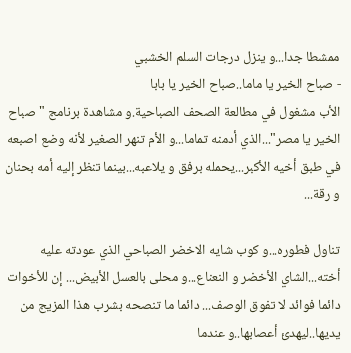ممشطا جدا...و ينزل درجات السلم الخشبي
- صباح الخير يا ماما..صباح الخير يا بابا
الأب مشغول في مطالعة الصحف الصباحية.و مشاهدة برنامج "صباح الخير يا مصر"...الذي أدمنه تماما...و الأم تنهر الصغير لأنه وضع اصبعه في طبق أخيه الأكبر...يحمله برفق و يلاعبه...بينما تنظر إليه أمه بحنان و رقة...

تناول فطوره...و كوب شايه الاخضر الصباحي الذي عودته عليه أخته...الشاي الأخضر و النعناع...و محلى بالعسل الأبيض... إن للأخوات دائما فوائد لا تفوق الوصف... دائما ما تنصحه بشرب هذا المزيج من يديها..ليهدئ أعصابها..و عندما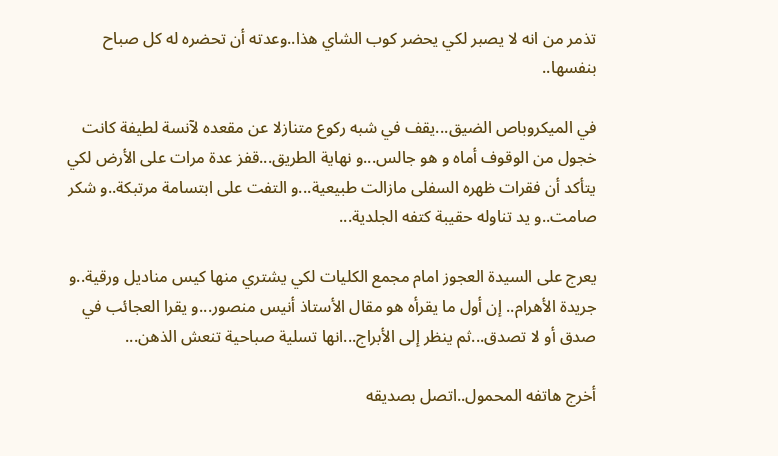تذمر من انه لا يصبر لكي يحضر كوب الشاي هذا..وعدته أن تحضره له كل صباح بنفسها..

في الميكروباص الضيق...يقف في شبه ركوع متنازلا عن مقعده لآنسة لطيفة كانت خجول من الوقوف أماه و هو جالس...و نهاية الطريق...قفز عدة مرات على الأرض لكي يتأكد أن فقرات ظهره السفلى مازالت طبيعية...و التفت على ابتسامة مرتبكة..و شكر صامت..و يد تناوله حقيبة كتفه الجلدية...

يعرج على السيدة العجوز امام مجمع الكليات لكي يشتري منها كيس مناديل ورقية..و جريدة الأهرام.. إن أول ما يقرأه هو مقال الأستاذ أنيس منصور...و يقرا العجائب في صدق أو لا تصدق...ثم ينظر إلى الأبراج...انها تسلية صباحية تنعش الذهن...

أخرج هاتفه المحمول..اتصل بصديقه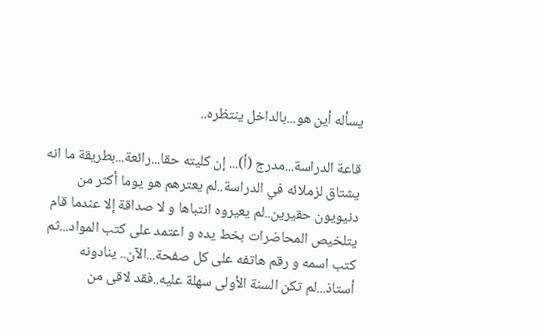يسأله أين هو...بالداخل ينتظره..

قاعة الدراسة...مدرج (أ)... إن كليته حقا...رائعة...بطريقة ما انه يشتاق لزملائه في الدراسة..لم يعترهم هو يوما أكثر من دنيويون حقيرين..لم يعيروه انتباها و لا صداقة إلا عندما قام يتلخيص المحاضرات بخط يده و اعتمد على كتب المواد...ثم كتب اسمه و رقم هاتفه على كل صفحة...الآن.. ينادونه أستاذ...لم تكن السنة الأولى سهلة عليه..فقد لاقى من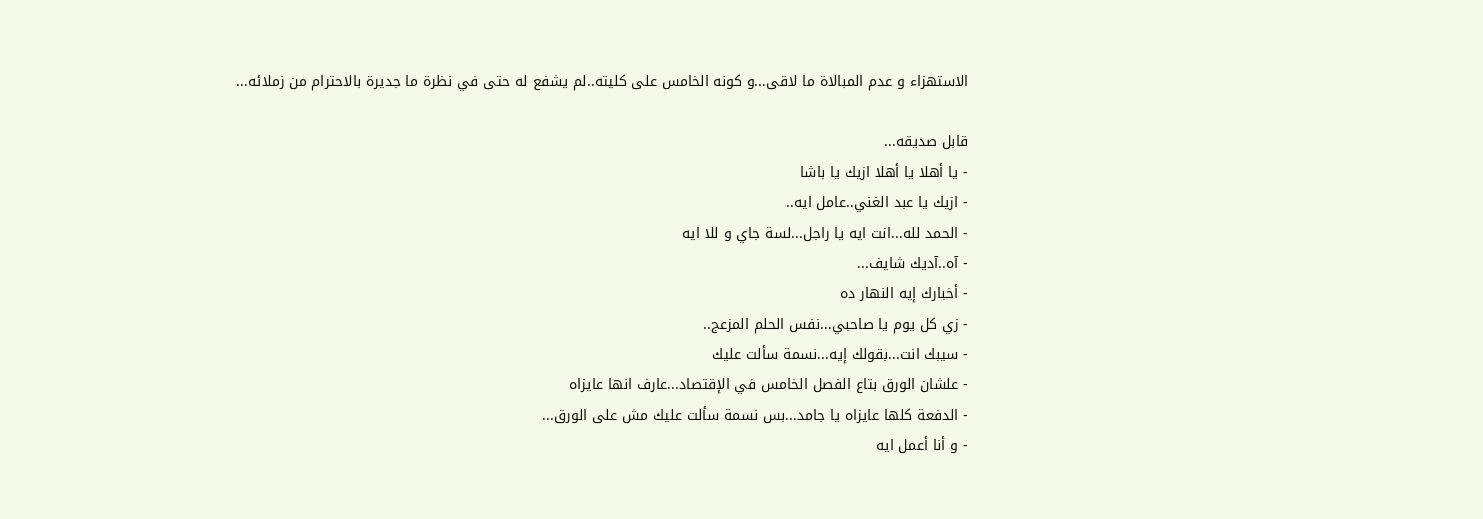الاستهزاء و عدم المبالاة ما لاقى...و كونه الخامس على كليته..لم يشفع له حتى في نظرة ما جديرة بالاحترام من زملائه...

قابل صديقه...
- يا أهلا يا أهلا ازيك يا باشا
- ازيك يا عبد الغني..عامل ايه..
- الحمد لله...انت ايه يا راجل...لسة جاي و للا ايه
- آه..آديك شايف...
- أخبارك إيه النهار ده
- زي كل يوم يا صاحبي...نفس الحلم المزعج..
- سيبك انت...بقولك إيه...نسمة سألت عليك
- علشان الورق بتاع الفصل الخامس في الإقتصاد...عارف انها عايزاه
- الدفعة كلها عايزاه يا جامد...بس نسمة سألت عليك مش على الورق...
- و أنا أعمل ايه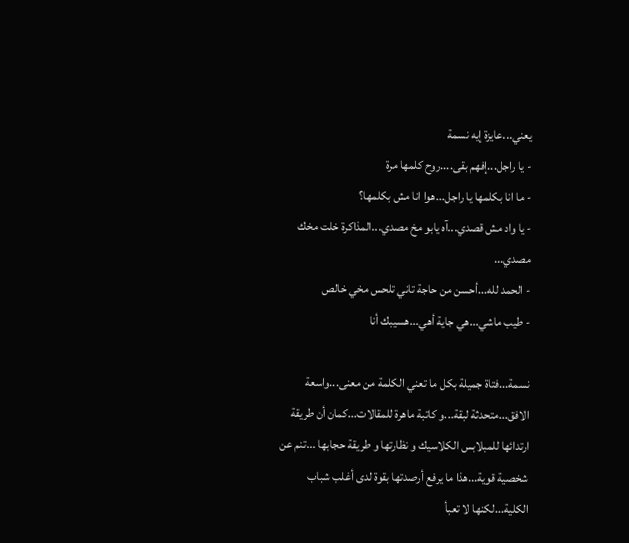يعني...عايزة إيه نسمة
- يا راجل...إفهم بقى....روح كلمها مرة
- ما انا بكلمها يا راجل...هوا انا مش بكلمها؟
- يا واد مش قصدي...آه يابو مخ مصدي...المذاكرة خلت مخك مصدي...
- الحمد لله...أحسن من حاجة تاني تلحس مخي خالص
- طيب ماشي...هي جاية أهي...هسيبك أنا

نسمة...فتاة جميلة بكل ما تعني الكلمة من معنى...واسعة الافق...متحدثة لبقة...و كاتبة ماهرة للمقالات...كمان أن طريقة ارتدائها للمبلابس الكلاسيك و نظارتها و طريقة حجابها ...تنم عن شخصية قوية...هذا ما يرفع أرصدتها بقوة لدى أغلب شباب الكلية...لكنها لا تعبأ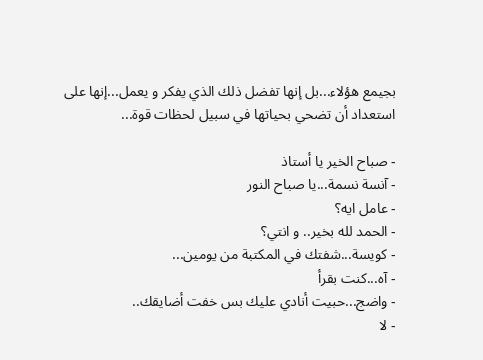بجيمع هؤلاء...بل إنها تفضل ذلك الذي يفكر و يعمل...إنها على استعداد أن تضحي بحياتها في سبيل لحظات قوة...

- صباح الخير يا أستاذ
- آنسة نسمة...يا صباح النور
- عامل ايه؟
- الحمد لله بخير.. و انتي؟
- كويسة...شفتك في المكتبة من يومين...
- آه...كنت بقرأ
- واضج...حبيت أنادي عليك بس خفت أضايقك..
- لا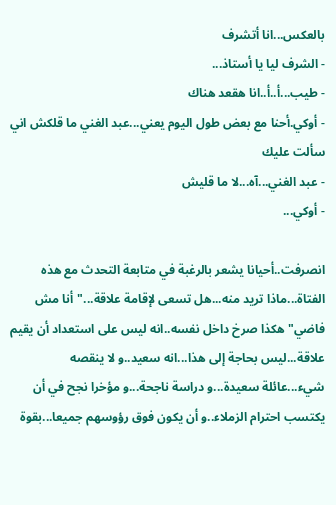بالعكس...انا أتشرف
- الشرف ليا يا أستاذ...
- طيب...أ..أ..انا هقعد هناك
- أوكي.أحنا مع بعض طول اليوم يعني...عبد الغني ما قلكش اني سألت عليك
- عبد الغني...آه...لا ما قليش
- أوكي...

انصرفت..أحيانا يشعر بالرغبة في متابعة التحدث مع هذه الفتاة...ماذا تريد منه...هل تسعى لإقامة علاقة..."أنا مش فاضي" هكذا صرخ داخل نفسه..انه ليس على استعداد أن يقيم علاقة...ليس بحاجة إلى هذا...انه سعيد..و لا ينقصه شيء...عائلة سعيدة...و دراسة ناجحة...و مؤخرا نجح في أن يكتسب احترام الزملاء..و أن يكون فوق رؤوسهم جميعا...بقوة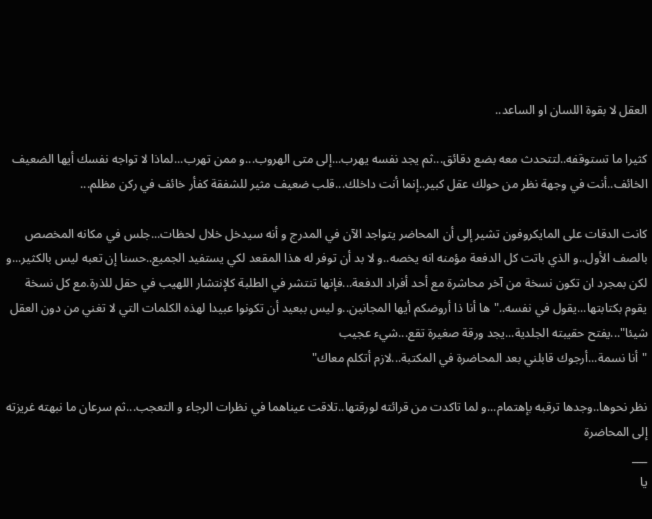العقل لا بقوة اللسان او الساعد..

كثيرا ما تستوقفه..لتتحدث معه بضع دقائق...ثم يجد نفسه يهرب...إلى متى الهروب...و ممن تهرب...لماذا لا تواجه نفسك أيها الضعيف الخائف..أنت في وجهة نظر من حولك عقل كبير..إنما أنت داخلك...قلب ضعيف مثير للشفقة كفأر خائف في ركن مظلم...

كانت الدقات على المايكروفون تشير إلى أن المحاضر يتواجد الآن في المدرج و أنه سيدخل خلال لحظات...جلس في مكانه المخصص بالصف الأول..و الذي باتت كل الدفعة مؤمنه انه يخصه..و لا بد أن توفر له هذا المقعد لكي يستفيد الجميع..حسنا إن تعبه ليس بالكثير...و لكن بمجرد ان تكون نسخة من آخر محاشرة مع أحد أفراد الدفعة...فإنها تنتشر في الطلبة كلإنتشار اللهيب في حقل للذرة.مع كل نسخة يقوم بكتابتها...يقول في نفسه.."ها أنا ذا أروضكم أيها المجانين..و ليس ببعيد أن تكونوا عبيدا لهذه الكلمات التي لا تغني من دون العقل شيئا"...يفتح حقيبته الجلدية...يجد ورقة صغيرة تقع...شيء عجيب
"أنا نسمة...أرجوك قابلني بعد المحاضرة في المكتبة...لازم أتكلم معاك"

نظر نحوها..وجدها ترقبه بإهتمام...و لما تاكدت من قرائته لورقتها..تلاقت عيناهما في نظرات الرجاء و التعجب...ثم سرعان ما نبهته غريزته إلى المحاضرة
___
يا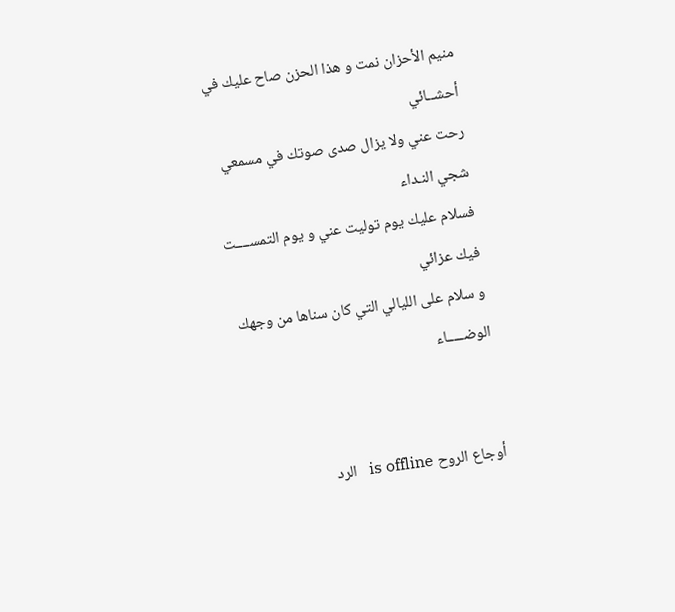منيم الأحزان نمت و هذا الحزن صاح عليك في أحشــائي
رحت عني ولا يزال صدى صوتك في مسمعي شجي النـداء
فسلام عليك يوم توليت عني و يوم التمســــت فيك عزائي
و سلام على الليالي التي كان سناها من وجهك الوضـــــاء


أوجاع الروح is offline   الرد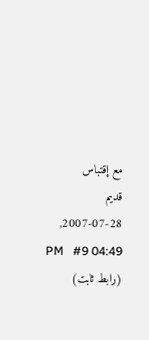مع إقتباس
قديم 28-07-2007, 04:49 PM   #9 (رابط ثابت)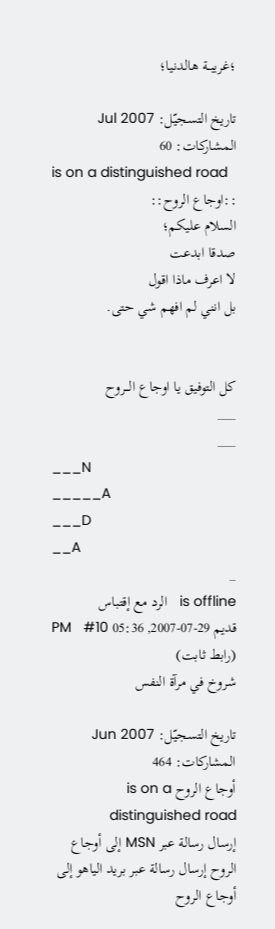؛غريبــة هالدنيا؛

تاريخ التسجيّل: Jul 2007
المشاركات: 60
is on a distinguished road
::اوجاع الروح::
السلام عليكم؛
صدقا ابدعت
لا اعرف ماذا اقول
بل انني لم افهم شي حتى.


كل التوفيق يا اوجاع الـــروح
___
___
___N
_____A
___D
__A
_
is offline   الرد مع إقتباس
قديم 29-07-2007, 05:36 PM   #10 (رابط ثابت)
شروخ في مرآة النفس

تاريخ التسجيّل: Jun 2007
المشاركات: 464
أوجاع الروح is on a distinguished road
إرسال رسالة عبر MSN إلى أوجاع الروح إرسال رسالة عبر بريد الياهو إلى أوجاع الروح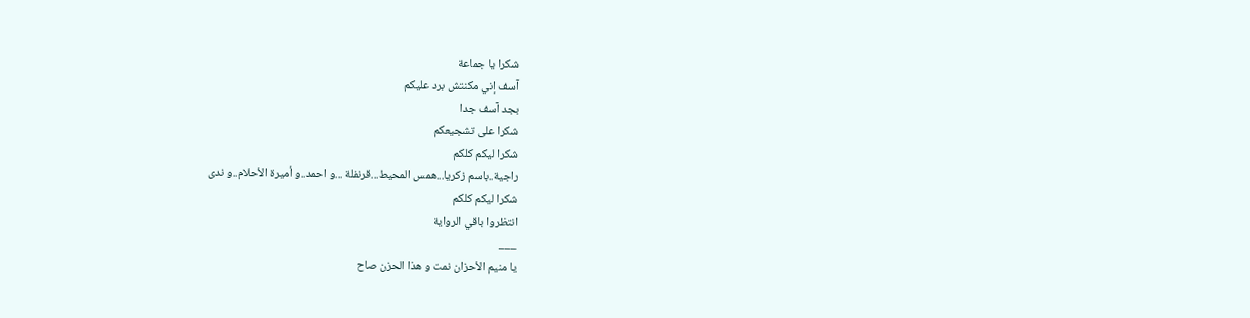شكرا يا جماعة
آسف إني مكنتش برد عليكم
بجد آسف جدا
شكرا على تشجيعكم
شكرا ليكم كلكم
راجية..باسم زكريا...همس المحيط...قرنفلة ...و احمد..و أميرة الأحلام..و ندى
شكرا ليكم كلكم
انتظروا باقي الرواية
___
يا منيم الأحزان نمت و هذا الحزن صاح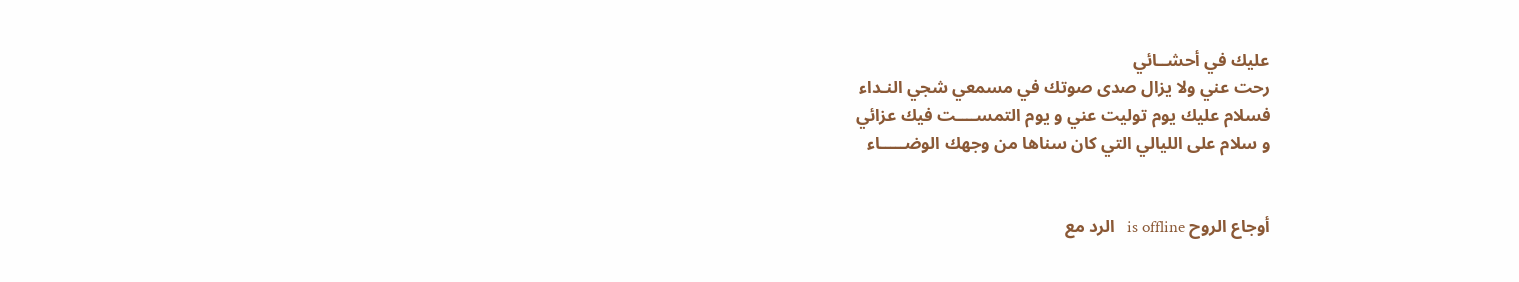عليك في أحشــائي
رحت عني ولا يزال صدى صوتك في مسمعي شجي النـداء
فسلام عليك يوم توليت عني و يوم التمســــت فيك عزائي
و سلام على الليالي التي كان سناها من وجهك الوضـــــاء


أوجاع الروح is offline   الرد مع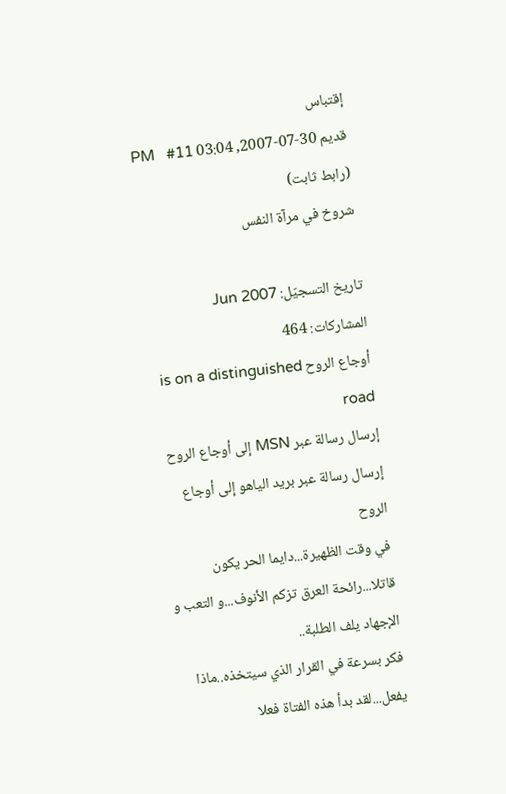إقتباس
قديم 30-07-2007, 03:04 PM   #11 (رابط ثابت)
شروخ في مرآة النفس

تاريخ التسجيّل: Jun 2007
المشاركات: 464
أوجاع الروح is on a distinguished road
إرسال رسالة عبر MSN إلى أوجاع الروح إرسال رسالة عبر بريد الياهو إلى أوجاع الروح
في وقت الظهيرة...دايما الحر يكون قاتلا...رائحة العرق تزكم الأنوف...و التعب و الإجهاد يلف الطلبة..
فكر بسرعة في القرار الذي سيتخذه..ماذا يفعل...لقد بدأ هذه الفتاة فعلا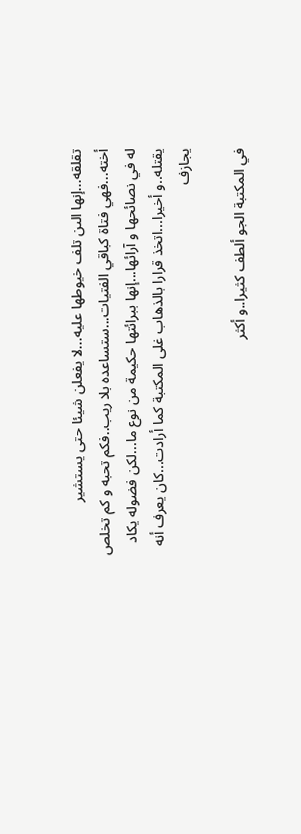تقلقه...إنها الىن تلف خيوطها عليه...لا يفعلن شيئا حتى يستشير أخته...فهي فتاة كباقي الفتيات...ستساعده بلا ريب..فكم تحبه و كم تخلص له في نصائحها و آرائها...إنها ببرائتها حكيمة من نوع ما...لكن فضوله يكاد يقتله..و أخيرا...اتخذ قرارا بالذهاب غلى المكتبة كما أرادت...كان يعرف أنه يجازف

في المكتبة الجو ألطف كثيرا..و أكثر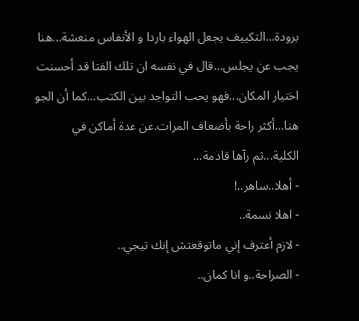برودة...التكييف يجعل الهواء باردا و الأنفاس منعشة...هنا يجب عن يجلس...قال في نفسه ان تلك الفتا قد أحسنت اختيار المكان...فهو يحب التواجد بين الكتب...كما أن الجو هنا...أكثر راحة بأضعاف المرات.عن عدة أماكن في الكلية...ثم رآها قادمة...
- أهلا..ساهر..!
- اهلا نسمة..
- لازم أعترف إني ماتوقعتش إنك تيجي..
- الصراحة..و انا كمان..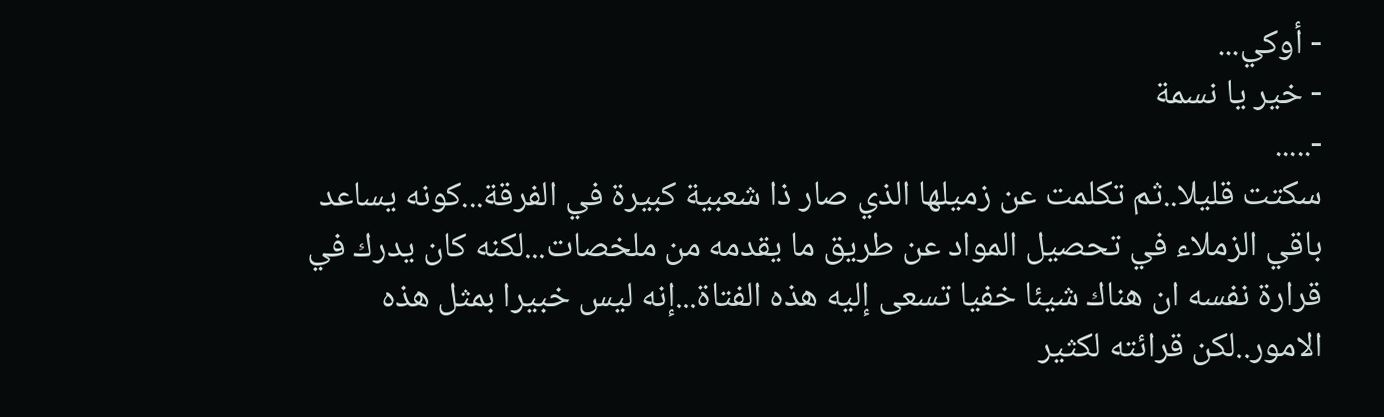- أوكي...
- خير يا نسمة
-.....
سكتت قليلا..ثم تكلمت عن زميلها الذي صار ذا شعبية كبيرة في الفرقة...كونه يساعد باقي الزملاء في تحصيل المواد عن طريق ما يقدمه من ملخصات...لكنه كان يدرك في قرارة نفسه ان هناك شيئا خفيا تسعى إليه هذه الفتاة...إنه ليس خبيرا بمثل هذه الامور..لكن قرائته لكثير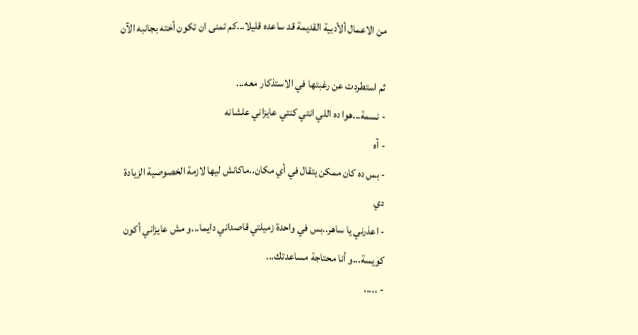من الاعمال ألأدبية القديمة قد ساعده قليلا...كم تمنى ان تكون أخته بجانبه الآن

ثم استطردت عن رغبتها في الاستذكار معه...
- نسمة...هوا ده اللي انتي كنتي عايزاني علشانه
- آه
- بس ده كان ممكن يتقال في أي مكان..ماكانش ليها لازمة الخصوصية الزيادة دي
- اعذرني يا ساهر..بس في واحدة زميلتي قاصداني دايما...و مش عايزاني أكون كويسة...و أنا محتاجة مساعدتك...
- .....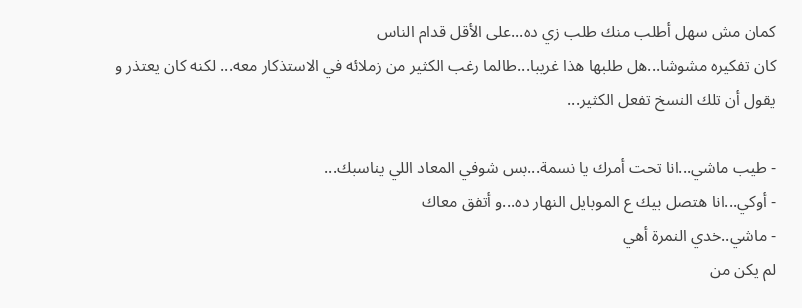كمان مش سهل أطلب منك طلب زي ده...على الأقل قدام الناس
كان تفكيره مشوشا...هل طلبها هذا غريبا...طالما رغب الكثير من زملائه في الاستذكار معه... لكنه كان يعتذر و يقول أن تلك النسخ تفعل الكثير...

- طيب ماشي...انا تحت أمرك يا نسمة...بس شوفي المعاد اللي يناسبك...
- أوكي...انا هتصل بيك ع الموبايل النهار ده...و أتفق معاك
- ماشي..خدي النمرة أهي
لم يكن من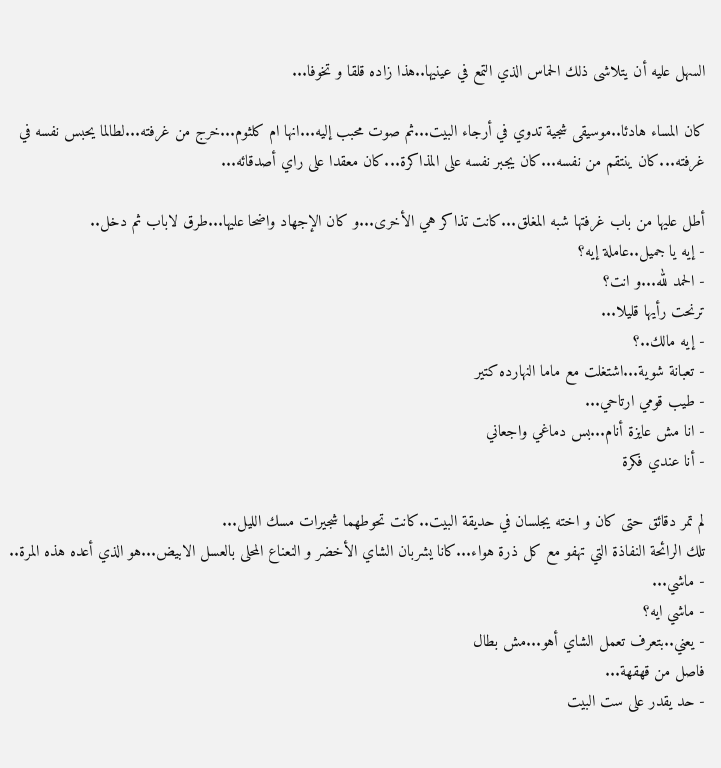السهل عليه أن يتلاشى ذلك الحماس الذي التمع في عينيها..هذا زاده قلقا و تخوفا...

كان المساء هادئا..موسيقى شجية تدوي في أرجاء البيت...ثم صوت محبب إليه...انها ام كلثوم...خرج من غرفته...لطالما يحبس نفسه في غرفته...كان ينتقم من نفسه...كان يجبر نفسه على المذاكرة...كان معقدا على راي أصدقائه...

أطل عليها من باب غرفتها شبه المغلق...كانت تذاكر هي الأخرى...و كان الإجهاد واضحا عليها...طرق لاباب ثم دخل..
- إيه يا جميل..عاملة إيه؟
- الحمد لله...و انت؟
ترنحت رأيها قليلا...
- إيه مالك..؟
- تعبانة شوية...اشتغلت مع ماما النهارده كتير
- طيب قومي ارتاحي...
- انا مش عايزة أنام...بس دماغي واجعاني
- أنا عندي فكرة

لم تمر دقائق حتى كان و اخته يجلسان في حديقة البيت..كانت تحوطهما شجيرات مسك الليل...
تلك الرائحة النفاذة التي تهفو مع كل ذرة هواء...كانا يشربان الشاي الأخضر و النعناع المحلى بالعسل الابيض...هو الذي أعده هذه المرة..
- ماشي...
- ماشي ايه؟
- يعني..بتعرف تعمل الشاي أهو...مش بطال
فاصل من قهقهة...
- حد يقدر على ست البيت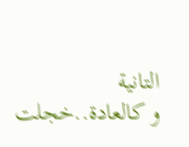التانية
و كالعادة..خجلت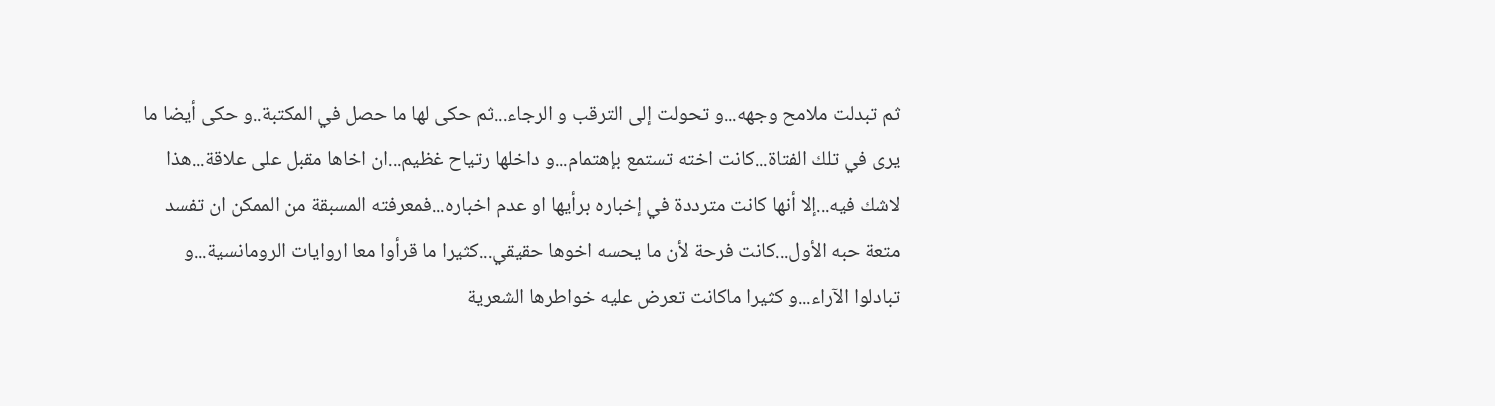ثم تبدلت ملامح وجهه...و تحولت إلى الترقب و الرجاء...ثم حكى لها ما حصل في المكتبة..و حكى أيضا ما يرى في تلك الفتاة...كانت اخته تستمع بإهتمام...و داخلها رتياح غظيم...ان اخاها مقبل على علاقة...هذا لاشك فيه...إلا أنها كانت مترددة في إخباره برأيها او عدم اخباره...فمعرفته المسبقة من الممكن ان تفسد متعة حبه الأول...كانت فرحة لأن ما يحسه اخوها حقيقي...كثيرا ما قرأوا معا اروايات الرومانسية...و تبادلوا الآراء...و كثيرا ماكانت تعرض عليه خواطرها الشعرية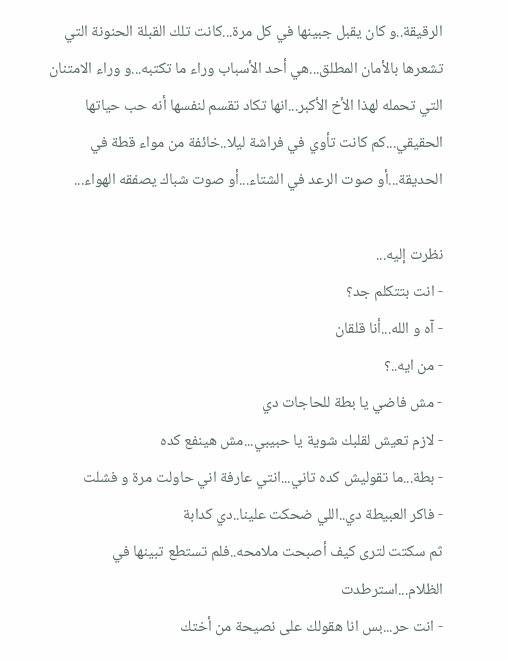الرقيقة..و كان يقبل جبينها في كل مرة...كانت تلك القبلة الحنونة التي تشعرها بالأمان المطلق...هي أحد الأسباب وراء ما تكتبه...و وراء الامتنان التي تحمله لهذا الأخ الأكبر...انها تكاد تقسم لنفسها أنه حب حياتها الحقيقي...كم كانت تأوي في فراشة ليلا..خائفة من مواء قطة في الحديقة...أو صوت الرعد في الشتاء...أو صوت شباك يصفقه الهواء...

نظرت إليه...
- انت بتتكلم جد؟
- آه و الله...أنا قلقان
- من ايه..؟
- مش فاضي يا بطة للحاجات دي
- لازم تعيش لقلبك شوية يا حبيبي...مش هينفع كده
- بطة...ما تقوليش كده تاني...انتي عارفة اني حاولت مرة و فشلت
- فاكر العبيطة دي..اللي ضحكت علينا..دي كدابة
ثم سكتت لترى كيف أصبحت ملامحه..فلم تستطع تبينها في الظلام...استرطدت
- انت حر...بس انا هقولك على نصيحة من أختك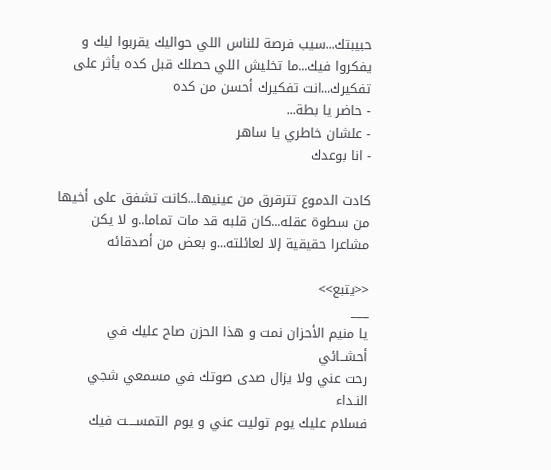حبيبتك...سيب فرصة للناس اللي حواليك يقربوا ليك و يفكروا فيك...ما تخليش اللي حصلك قبل كده يأثر على تفكيرك...انت تفكيرك أحسن من كده
- حاضر يا بطة...
- علشان خاطري يا ساهر
- انا بوعدك

كادت الدموع تترقرق من عينيها...كانت تشفق على أخيها من سطوة عقله...كان قلبه قد مات تماما..و لا يكن مشاعرا حقيقية إلا لعائلته...و بعض من أصدقائه

<<يتبع>>
___
يا منيم الأحزان نمت و هذا الحزن صاح عليك في أحشــائي
رحت عني ولا يزال صدى صوتك في مسمعي شجي النـداء
فسلام عليك يوم توليت عني و يوم التمســــت فيك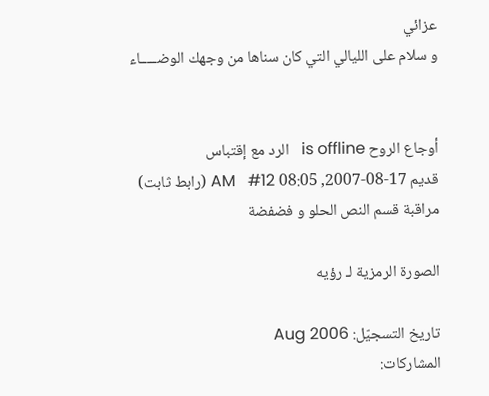عزائي
و سلام على الليالي التي كان سناها من وجهك الوضـــــاء


أوجاع الروح is offline   الرد مع إقتباس
قديم 17-08-2007, 08:05 AM   #12 (رابط ثابت)
مراقبة قسم النص الحلو و فضفضة

الصورة الرمزية لـ رؤيه

تاريخ التسجيّل: Aug 2006
المشاركات: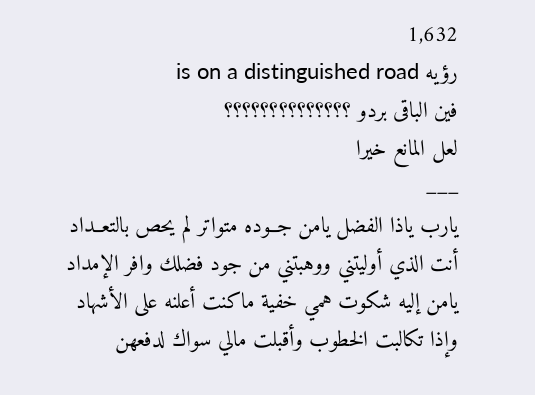1,632
رؤيه is on a distinguished road
فين الباقى بردو ؟؟؟؟؟؟؟؟؟؟؟؟؟؟
لعل المانع خيرا
___
يارب ياذا الفضل يامن جــوده متواتر لم يحص بالتعــداد
أنت الذي أوليتني ووهبتني من جود فضلك وافر الإمداد
يامن إليه شكوت همي خفية ماكنت أعلنه على الأشهاد
وإذا تكالبت الخطوب وأقبلت مالي سواك لدفعهن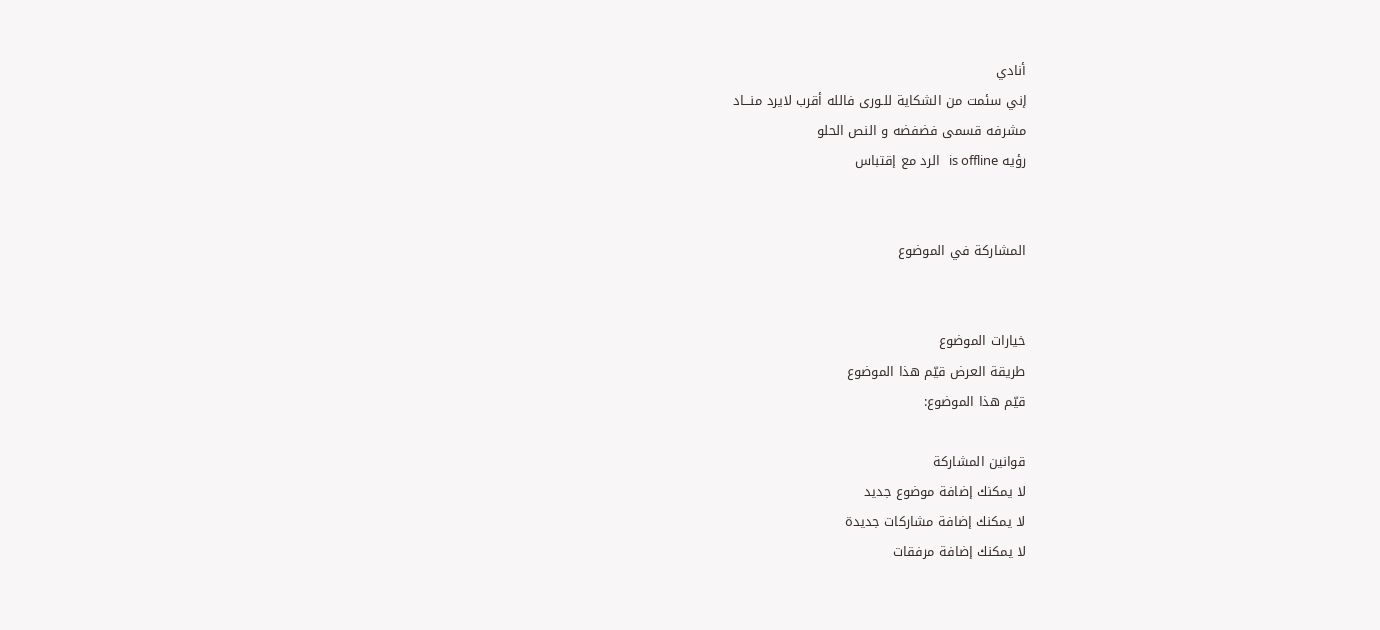أنادي
إني سئمت من الشكاية للـورى فالله أقرب لايرد منـــاد
مشرفه قسمى فضفضه و النص الحلو
رؤيه is offline   الرد مع إقتباس


المشاركة في الموضوع


خيارات الموضوع
طريقة العرض قيّم هذا الموضوع
قيّم هذا الموضوع:

قوانين المشاركة
لا يمكنك إضافة موضوع جديد
لا يمكنك إضافة مشاركات جديدة
لا يمكنك إضافة مرفقات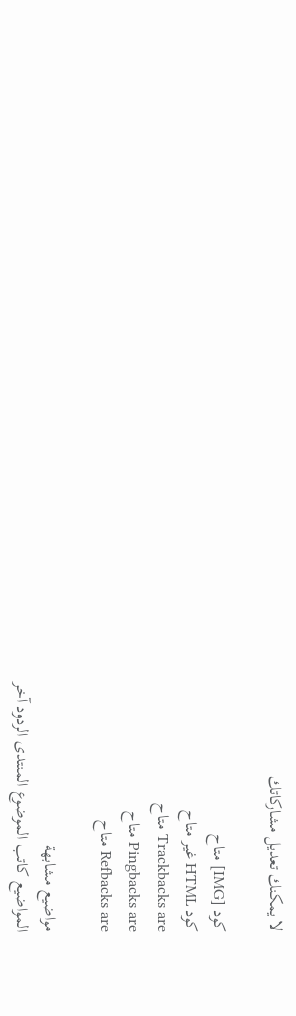لا يمكنك تعديل مشاركاتك

كود [IMG] متاح
كود HTML غير متاح
Trackbacks are متاح
Pingbacks are متاح
Refbacks are متاح

مواضيع مشابهة
المواضيع كاتب الموضوع المنتدى الردود آخر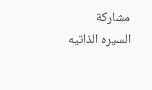مشاركة
السيره الذاتيه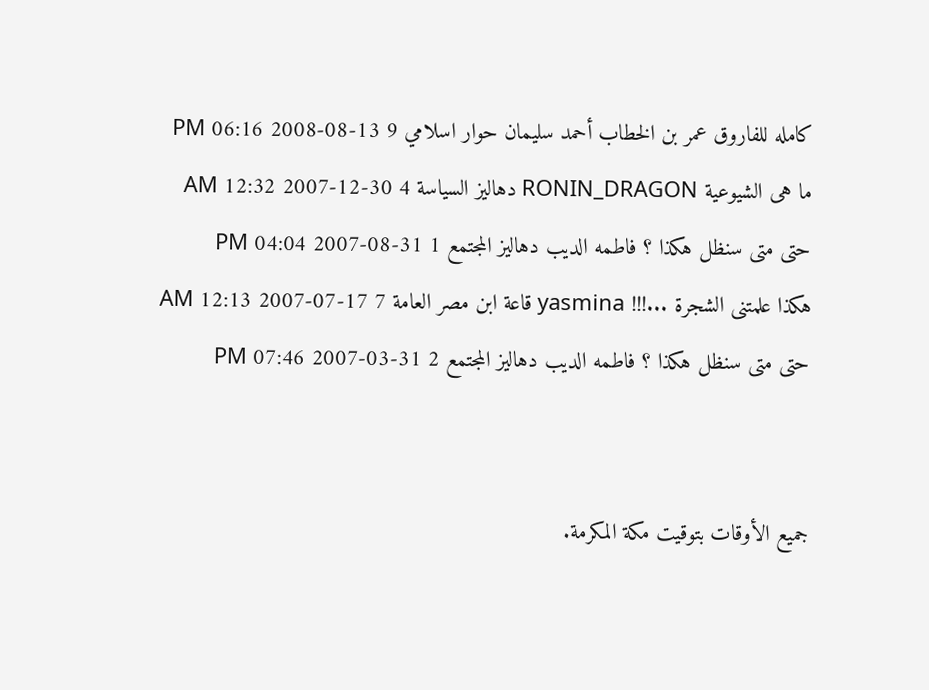كامله للفاروق عمر بن الخطاب أحمد سليمان حوار اسلامي 9 13-08-2008 06:16 PM
ما هى الشيوعية RONIN_DRAGON دهاليز السياسة 4 30-12-2007 12:32 AM
حتى متى سنظل هكذا ؟ فاطمه الديب دهاليز المجتمع 1 31-08-2007 04:04 PM
هكذا علمتنى الشجرة ...!!! yasmina قاعة ابن مصر العامة 7 17-07-2007 12:13 AM
حتى متى سنظل هكذا ؟ فاطمه الديب دهاليز المجتمع 2 31-03-2007 07:46 PM


جميع الأوقات بتوقيت مكة المكرمة.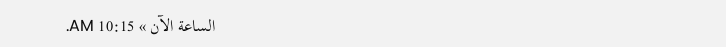الساعة الآن » 10:15 AM.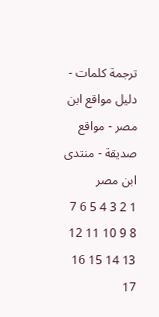ترجمة كلمات - دليل مواقع ابن مصر - مواقع صديقة - منتدى ابن مصر
1 2 3 4 5 6 7 8 9 10 11 12 13 14 15 16 17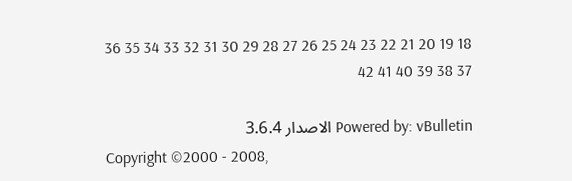18 19 20 21 22 23 24 25 26 27 28 29 30 31 32 33 34 35 36 37 38 39 40 41 42

Powered by: vBulletin الاصدار 3.6.4
Copyright ©2000 - 2008,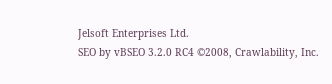Jelsoft Enterprises Ltd.
SEO by vBSEO 3.2.0 RC4 ©2008, Crawlability, Inc.